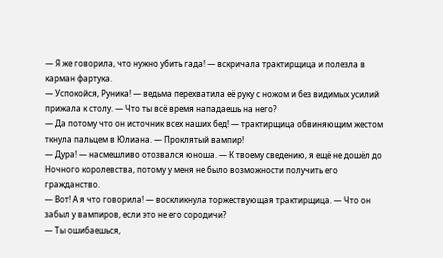— Я же говорила, что нужно убить гада! — вскричала трактирщица и полезла в карман фартука.
— Успокойся, Руника! — ведьма перехватила её руку с ножом и без видимых усилий прижала к столу. — Что ты всё время нападаешь на него?
— Да потому что он источник всех наших бед! — трактирщица обвиняющим жестом ткнула пальцем в Юлиана. — Проклятый вампир!
— Дура! — насмешливо отозвался юноша. — К твоему сведению, я ещё не дошёл до Ночного королевства, потому у меня не было возможности получить его гражданство.
— Вот! А я что говорила! — воскликнула торжествующая трактирщица. — Что он забыл у вампиров, если это не его сородичи?
— Ты ошибаешься,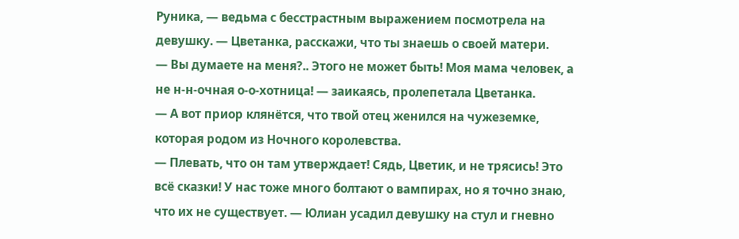Руника, — ведьма с бесстрастным выражением посмотрела на девушку. — Цветанка, расскажи, что ты знаешь о своей матери.
— Вы думаете на меня?.. Этого не может быть! Моя мама человек, а не н-н-очная о-о-хотница! — заикаясь, пролепетала Цветанка.
— А вот приор клянётся, что твой отец женился на чужеземке, которая родом из Ночного королевства.
— Плевать, что он там утверждает! Сядь, Цветик, и не трясись! Это всё сказки! У нас тоже много болтают о вампирах, но я точно знаю, что их не существует. — Юлиан усадил девушку на стул и гневно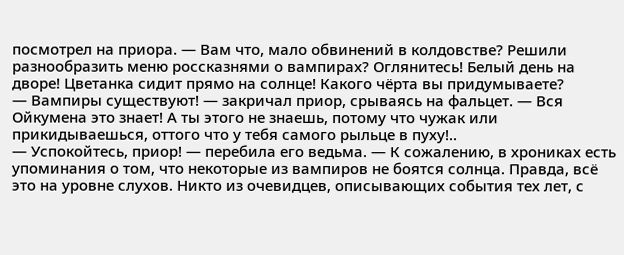посмотрел на приора. — Вам что, мало обвинений в колдовстве? Решили разнообразить меню россказнями о вампирах? Оглянитесь! Белый день на дворе! Цветанка сидит прямо на солнце! Какого чёрта вы придумываете?
— Вампиры существуют! — закричал приор, срываясь на фальцет. — Вся Ойкумена это знает! А ты этого не знаешь, потому что чужак или прикидываешься, оттого что у тебя самого рыльце в пуху!..
— Успокойтесь, приор! — перебила его ведьма. — К сожалению, в хрониках есть упоминания о том, что некоторые из вампиров не боятся солнца. Правда, всё это на уровне слухов. Никто из очевидцев, описывающих события тех лет, с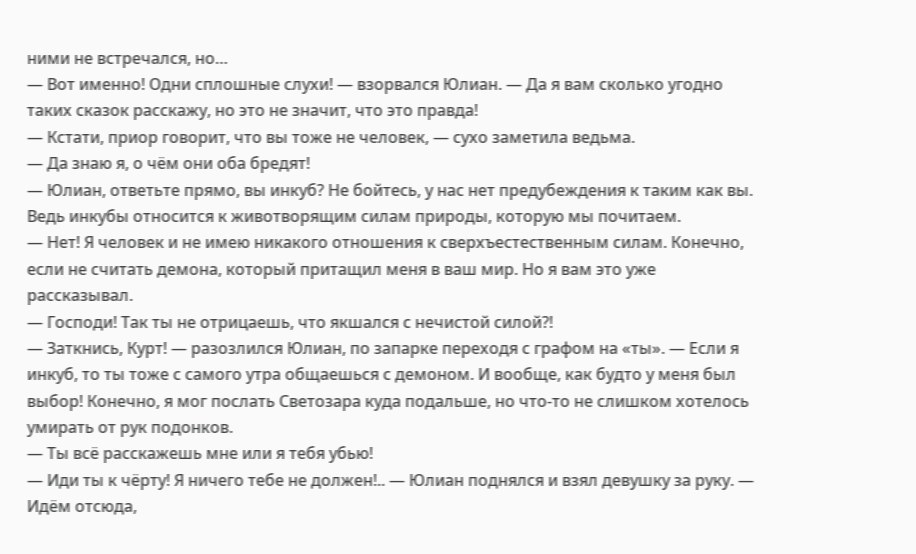ними не встречался, но…
— Вот именно! Одни сплошные слухи! — взорвался Юлиан. — Да я вам сколько угодно таких сказок расскажу, но это не значит, что это правда!
— Кстати, приор говорит, что вы тоже не человек, — сухо заметила ведьма.
— Да знаю я, о чём они оба бредят!
— Юлиан, ответьте прямо, вы инкуб? Не бойтесь, у нас нет предубеждения к таким как вы. Ведь инкубы относится к животворящим силам природы, которую мы почитаем.
— Нет! Я человек и не имею никакого отношения к сверхъестественным силам. Конечно, если не считать демона, который притащил меня в ваш мир. Но я вам это уже рассказывал.
— Господи! Так ты не отрицаешь, что якшался с нечистой силой?!
— Заткнись, Курт! — разозлился Юлиан, по запарке переходя с графом на «ты». — Если я инкуб, то ты тоже с самого утра общаешься с демоном. И вообще, как будто у меня был выбор! Конечно, я мог послать Светозара куда подальше, но что-то не слишком хотелось умирать от рук подонков.
— Ты всё расскажешь мне или я тебя убью!
— Иди ты к чёрту! Я ничего тебе не должен!.. — Юлиан поднялся и взял девушку за руку. — Идём отсюда,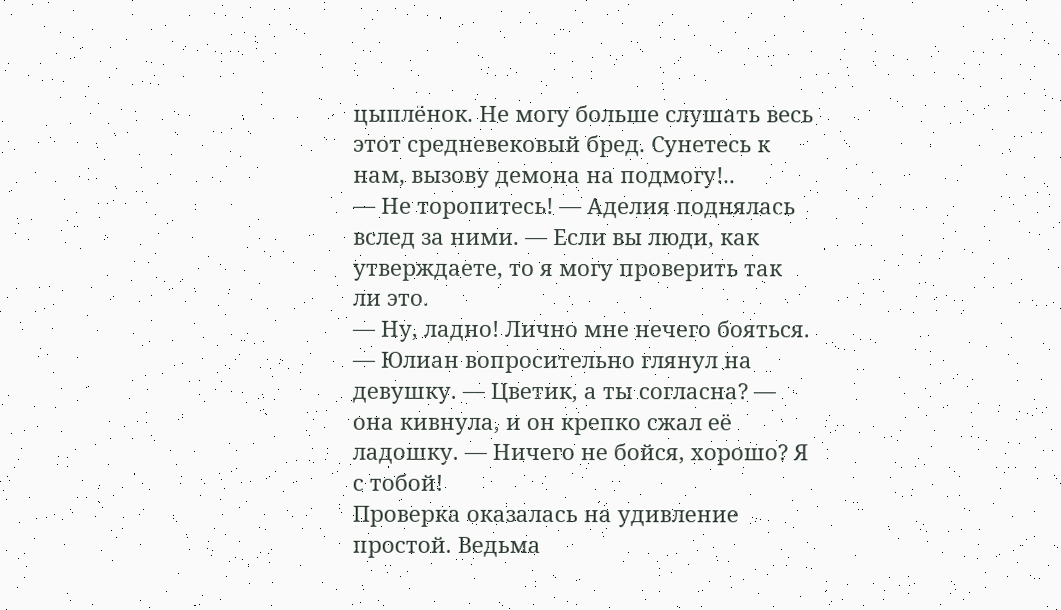цыплёнок. Не могу больше слушать весь этот средневековый бред. Сунетесь к нам, вызову демона на подмогу!..
— Не торопитесь! — Аделия поднялась вслед за ними. — Если вы люди, как утверждаете, то я могу проверить так ли это.
— Ну, ладно! Лично мне нечего бояться. — Юлиан вопросительно глянул на девушку. — Цветик, а ты согласна? — она кивнула, и он крепко сжал её ладошку. — Ничего не бойся, хорошо? Я с тобой!
Проверка оказалась на удивление простой. Ведьма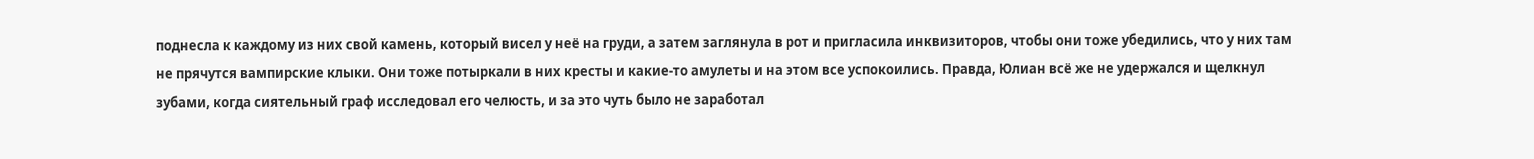поднесла к каждому из них свой камень, который висел у неё на груди, а затем заглянула в рот и пригласила инквизиторов, чтобы они тоже убедились, что у них там не прячутся вампирские клыки. Они тоже потыркали в них кресты и какие-то амулеты и на этом все успокоились. Правда, Юлиан всё же не удержался и щелкнул зубами, когда сиятельный граф исследовал его челюсть, и за это чуть было не заработал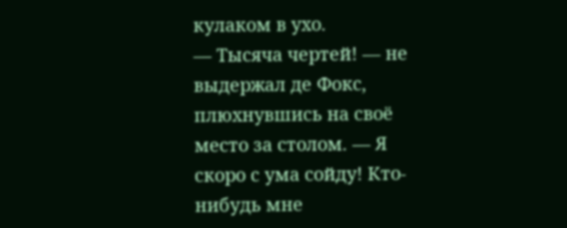кулаком в ухо.
— Тысяча чертей! — не выдержал де Фокс, плюхнувшись на своё место за столом. — Я скоро с ума сойду! Кто-нибудь мне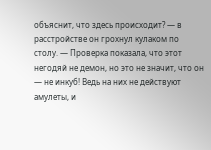объяснит, что здесь происходит? — в расстройстве он грохнул кулаком по столу. — Проверка показала, что этот негодяй не демон, но это не значит, что он — не инкуб! Ведь на них не действуют амулеты, и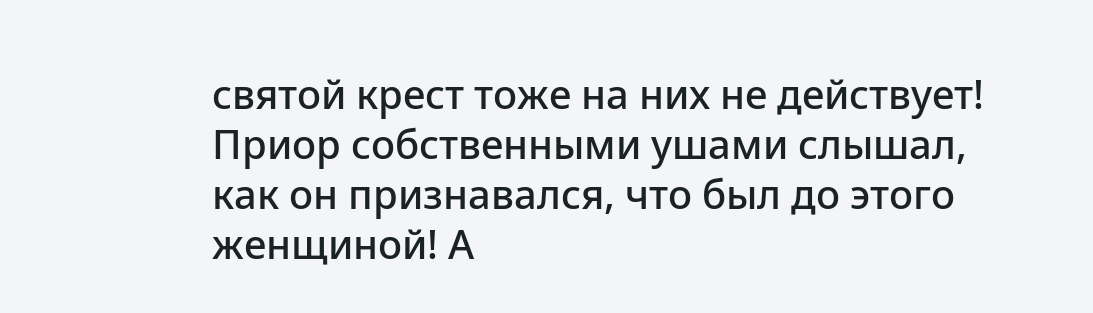святой крест тоже на них не действует! Приор собственными ушами слышал, как он признавался, что был до этого женщиной! А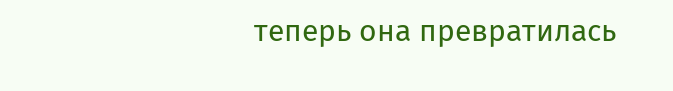теперь она превратилась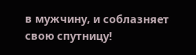в мужчину, и соблазняет свою спутницу!